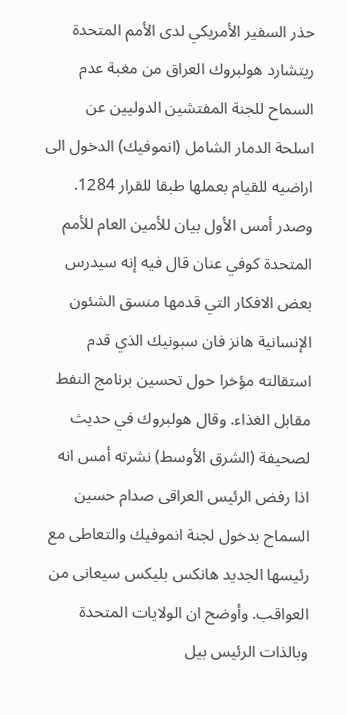حذر السفير الأمريكي لدى الأمم المتحدة ريتشارد هولبروك العراق من مغبة عدم السماح للجنة المفتشين الدوليين عن اسلحة الدمار الشامل (انموفيك) الدخول الى اراضيه للقيام بعملها طبقا للقرار 1284. وصدر أمس الأول بيان للأمين العام للأمم المتحدة كوفي عنان قال فيه إنه سيدرس بعض الافكار التي قدمها منسق الشئون الإنسانية هانز فان سبونيك الذي قدم استقالته مؤخرا حول تحسين برنامج النفط مقابل الغذاء. وقال هولبروك في حديث لصحيفة (الشرق الأوسط) نشرته أمس انه اذا رفض الرئيس العراقى صدام حسين السماح بدخول لجنة انموفيك والتعاطى مع رئيسها الجديد هانكس بليكس سيعانى من العواقب. وأوضح ان الولايات المتحدة وبالذات الرئيس بيل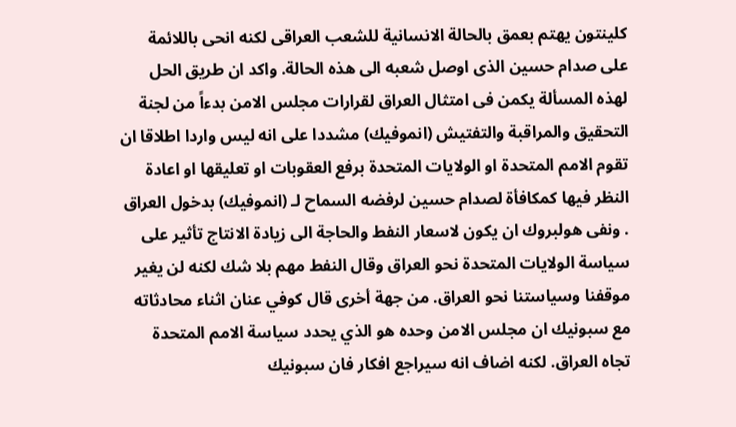كلينتون يهتم بعمق بالحالة الانسانية للشعب العراقى لكنه انحى باللائمة على صدام حسين الذى اوصل شعبه الى هذه الحالة. واكد ان طريق الحل لهذه المسألة يكمن فى امتثال العراق لقرارات مجلس الامن بدءاً من لجنة التحقيق والمراقبة والتفتيش (انموفيك) مشددا على انه ليس واردا اطلاقا ان تقوم الامم المتحدة او الولايات المتحدة برفع العقوبات او تعليقها او اعادة النظر فيها كمكافأة لصدام حسين لرفضه السماح لـ (انموفيك) بدخول العراق . ونفى هولبروك ان يكون لاسعار النفط والحاجة الى زيادة الانتاج تأثير على سياسة الولايات المتحدة نحو العراق وقال النفط مهم بلا شك لكنه لن يغير موقفنا وسياستنا نحو العراق. من جهة أخرى قال كوفي عنان اثناء محادثاته مع سبونيك ان مجلس الامن وحده هو الذي يحدد سياسة الامم المتحدة تجاه العراق. لكنه اضاف انه سيراجع افكار فان سبونيك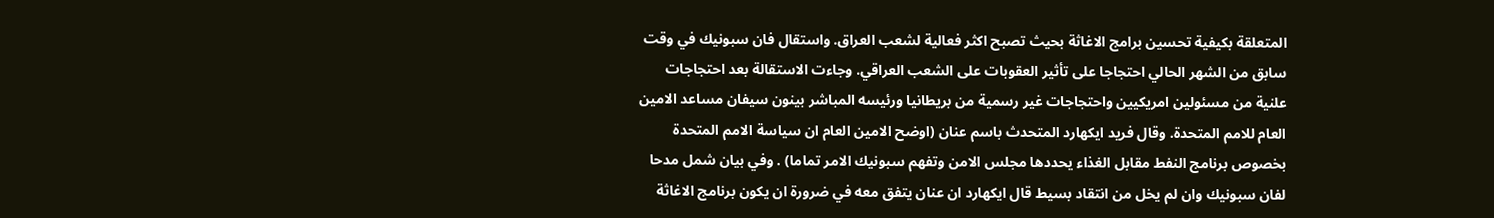المتعلقة بكيفية تحسين برامج الاغاثة بحيث تصبح اكثر فعالية لشعب العراق. واستقال فان سبونيك في وقت سابق من الشهر الحالي احتجاجا على تأثير العقوبات على الشعب العراقي. وجاءت الاستقالة بعد احتجاجات علنية من مسئولين امريكيين واحتجاجات غير رسمية من بريطانيا ورئيسه المباشر بينون سيفان مساعد الامين العام للامم المتحدة. وقال فريد ايكهارد المتحدث باسم عنان (اوضح الامين العام ان سياسة الامم المتحدة بخصوص برنامج النفط مقابل الغذاء يحددها مجلس الامن وتفهم سبونيك الامر تماما) . وفي بيان شمل مدحا لفان سبونيك وان لم يخل من انتقاد بسيط قال ايكهارد ان عنان يتفق معه في ضرورة ان يكون برنامج الاغاثة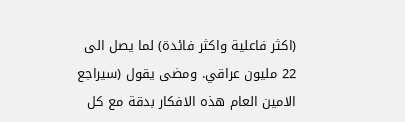(اكثر فاعلية واكثر فائدة) لما يصل الى 22 مليون عراقي. ومضى يقول (سيراجع الامين العام هذه الافكار بدقة مع كل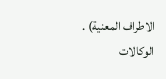الاطراف المعنية) . الوكالات